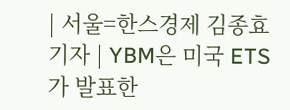| 서울=한스경제 김종효 기자 | YBM은 미국 ETS가 발표한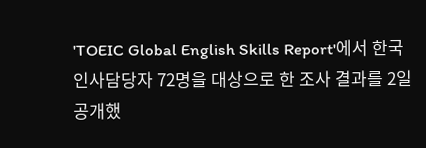'TOEIC Global English Skills Report'에서 한국 인사담당자 72명을 대상으로 한 조사 결과를 2일 공개했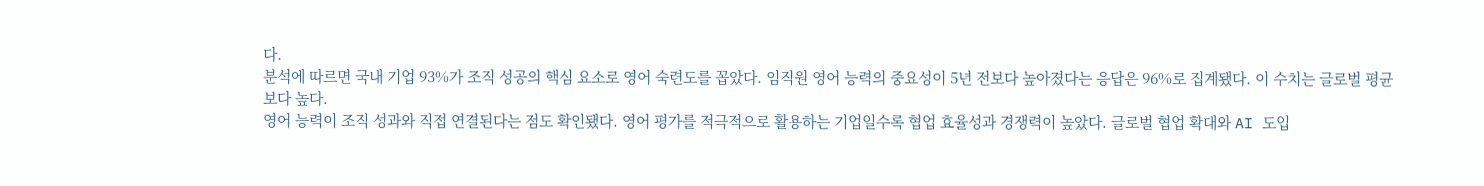다.
분석에 따르면 국내 기업 93%가 조직 성공의 핵심 요소로 영어 숙련도를 꼽았다. 임직원 영어 능력의 중요성이 5년 전보다 높아졌다는 응답은 96%로 집계됐다. 이 수치는 글로벌 평균보다 높다.
영어 능력이 조직 성과와 직접 연결된다는 점도 확인됐다. 영어 평가를 적극적으로 활용하는 기업일수록 협업 효율성과 경쟁력이 높았다. 글로벌 협업 확대와 AI 도입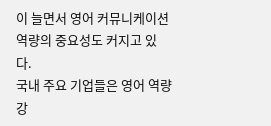이 늘면서 영어 커뮤니케이션 역량의 중요성도 커지고 있다.
국내 주요 기업들은 영어 역량 강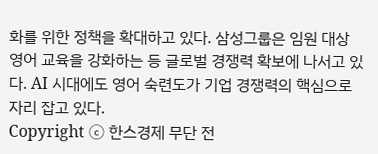화를 위한 정책을 확대하고 있다. 삼성그룹은 임원 대상 영어 교육을 강화하는 등 글로벌 경쟁력 확보에 나서고 있다. AI 시대에도 영어 숙련도가 기업 경쟁력의 핵심으로 자리 잡고 있다.
Copyright ⓒ 한스경제 무단 전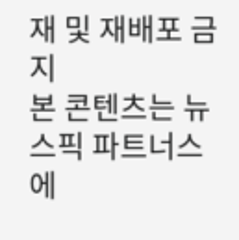재 및 재배포 금지
본 콘텐츠는 뉴스픽 파트너스에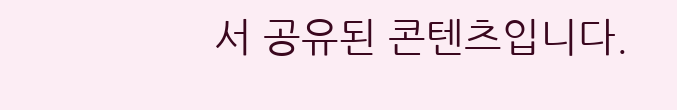서 공유된 콘텐츠입니다.